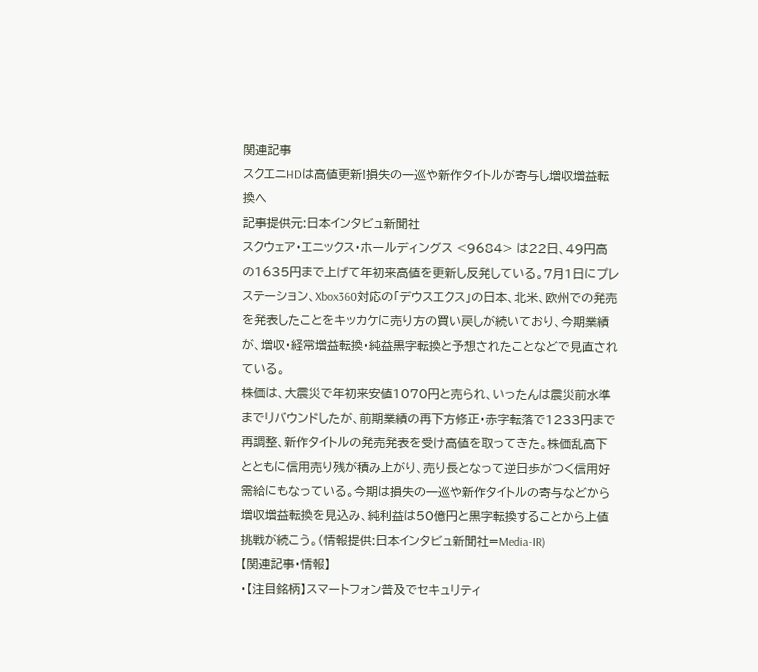関連記事
スクエニHDは高値更新!損失の一巡や新作タイトルが寄与し増収増益転換へ
記事提供元:日本インタビュ新聞社
スクウェア・エニックス・ホールディングス <9684> は22日、49円高の1635円まで上げて年初来高値を更新し反発している。7月1日にプレステーション、Xbox360対応の「デウスエクス」の日本、北米、欧州での発売を発表したことをキッカケに売り方の買い戻しが続いており、今期業績が、増収・経常増益転換・純益黒字転換と予想されたことなどで見直されている。
株価は、大震災で年初来安値1070円と売られ、いったんは震災前水準までリバウンドしたが、前期業績の再下方修正・赤字転落で1233円まで再調整、新作タイトルの発売発表を受け高値を取ってきた。株価乱高下とともに信用売り残が積み上がり、売り長となって逆日歩がつく信用好需給にもなっている。今期は損失の一巡や新作タイトルの寄与などから増収増益転換を見込み、純利益は50億円と黒字転換することから上値挑戦が続こう。(情報提供:日本インタビュ新聞社=Media-IR)
【関連記事・情報】
・【注目銘柄】スマートフォン普及でセキュリティ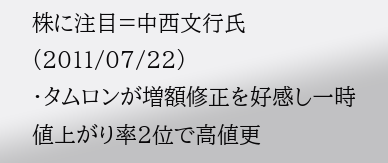株に注目=中西文行氏(2011/07/22)
・タムロンが増額修正を好感し一時値上がり率2位で高値更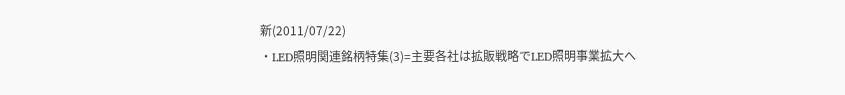新(2011/07/22)
・LED照明関連銘柄特集(3)=主要各社は拡販戦略でLED照明事業拡大へ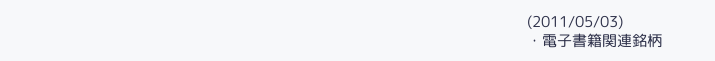(2011/05/03)
・電子書籍関連銘柄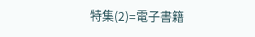特集(2)=電子書籍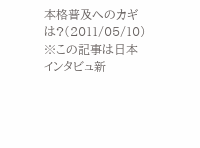本格普及へのカギは?(2011/05/10)
※この記事は日本インタビュ新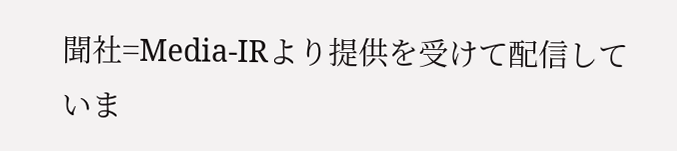聞社=Media-IRより提供を受けて配信していま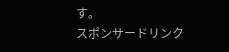す。
スポンサードリンク